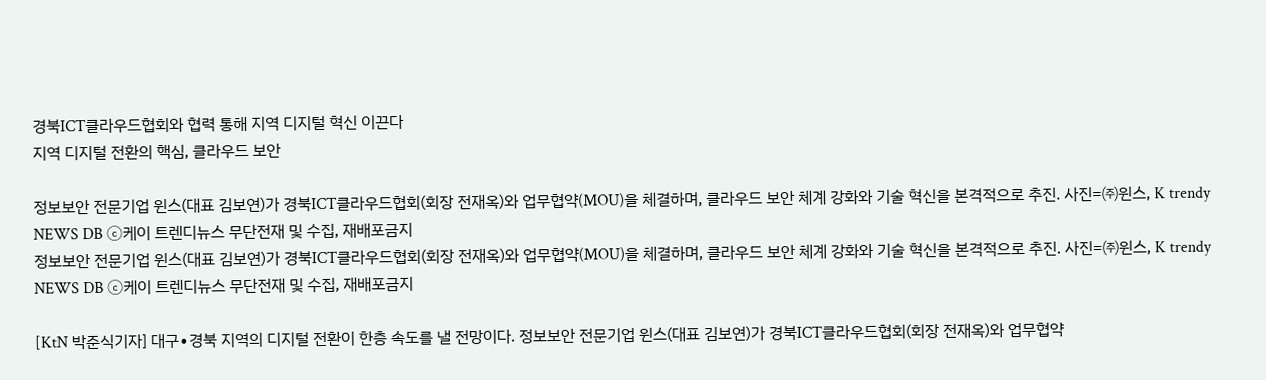경북ICT클라우드협회와 협력 통해 지역 디지털 혁신 이끈다
지역 디지털 전환의 핵심, 클라우드 보안

정보보안 전문기업 윈스(대표 김보연)가 경북ICT클라우드협회(회장 전재옥)와 업무협약(MOU)을 체결하며, 클라우드 보안 체계 강화와 기술 혁신을 본격적으로 추진. 사진=㈜윈스, K trendy NEWS DB ⓒ케이 트렌디뉴스 무단전재 및 수집, 재배포금지
정보보안 전문기업 윈스(대표 김보연)가 경북ICT클라우드협회(회장 전재옥)와 업무협약(MOU)을 체결하며, 클라우드 보안 체계 강화와 기술 혁신을 본격적으로 추진. 사진=㈜윈스, K trendy NEWS DB ⓒ케이 트렌디뉴스 무단전재 및 수집, 재배포금지

[KtN 박준식기자] 대구∙경북 지역의 디지털 전환이 한층 속도를 낼 전망이다. 정보보안 전문기업 윈스(대표 김보연)가 경북ICT클라우드협회(회장 전재옥)와 업무협약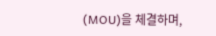(MOU)을 체결하며,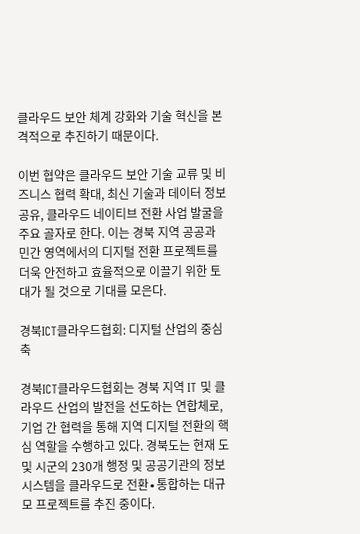클라우드 보안 체계 강화와 기술 혁신을 본격적으로 추진하기 때문이다.

이번 협약은 클라우드 보안 기술 교류 및 비즈니스 협력 확대, 최신 기술과 데이터 정보 공유, 클라우드 네이티브 전환 사업 발굴을 주요 골자로 한다. 이는 경북 지역 공공과 민간 영역에서의 디지털 전환 프로젝트를 더욱 안전하고 효율적으로 이끌기 위한 토대가 될 것으로 기대를 모은다.

경북ICT클라우드협회: 디지털 산업의 중심축

경북ICT클라우드협회는 경북 지역 IT 및 클라우드 산업의 발전을 선도하는 연합체로, 기업 간 협력을 통해 지역 디지털 전환의 핵심 역할을 수행하고 있다. 경북도는 현재 도 및 시군의 230개 행정 및 공공기관의 정보시스템을 클라우드로 전환∙통합하는 대규모 프로젝트를 추진 중이다.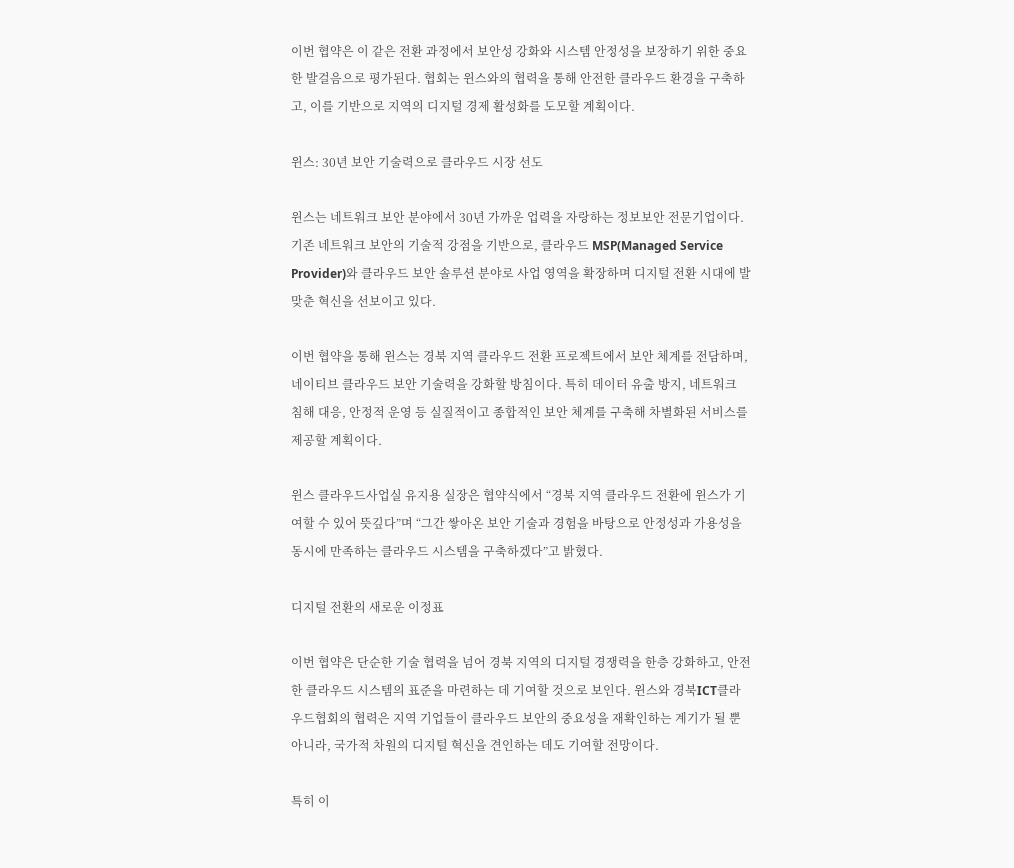이번 협약은 이 같은 전환 과정에서 보안성 강화와 시스템 안정성을 보장하기 위한 중요한 발걸음으로 평가된다. 협회는 윈스와의 협력을 통해 안전한 클라우드 환경을 구축하고, 이를 기반으로 지역의 디지털 경제 활성화를 도모할 계획이다.

윈스: 30년 보안 기술력으로 클라우드 시장 선도

윈스는 네트워크 보안 분야에서 30년 가까운 업력을 자랑하는 정보보안 전문기업이다. 기존 네트워크 보안의 기술적 강점을 기반으로, 클라우드 MSP(Managed Service Provider)와 클라우드 보안 솔루션 분야로 사업 영역을 확장하며 디지털 전환 시대에 발맞춘 혁신을 선보이고 있다.

이번 협약을 통해 윈스는 경북 지역 클라우드 전환 프로젝트에서 보안 체계를 전담하며, 네이티브 클라우드 보안 기술력을 강화할 방침이다. 특히 데이터 유출 방지, 네트워크 침해 대응, 안정적 운영 등 실질적이고 종합적인 보안 체계를 구축해 차별화된 서비스를 제공할 계획이다.

윈스 클라우드사업실 유지용 실장은 협약식에서 “경북 지역 클라우드 전환에 윈스가 기여할 수 있어 뜻깊다”며 “그간 쌓아온 보안 기술과 경험을 바탕으로 안정성과 가용성을 동시에 만족하는 클라우드 시스템을 구축하겠다”고 밝혔다.

디지털 전환의 새로운 이정표

이번 협약은 단순한 기술 협력을 넘어 경북 지역의 디지털 경쟁력을 한층 강화하고, 안전한 클라우드 시스템의 표준을 마련하는 데 기여할 것으로 보인다. 윈스와 경북ICT클라우드협회의 협력은 지역 기업들이 클라우드 보안의 중요성을 재확인하는 계기가 될 뿐 아니라, 국가적 차원의 디지털 혁신을 견인하는 데도 기여할 전망이다.

특히 이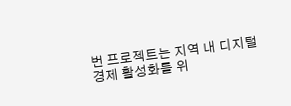번 프로젝트는 지역 내 디지털 경제 활성화를 위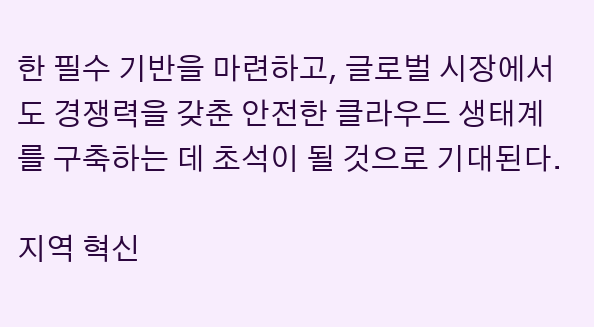한 필수 기반을 마련하고, 글로벌 시장에서도 경쟁력을 갖춘 안전한 클라우드 생태계를 구축하는 데 초석이 될 것으로 기대된다.

지역 혁신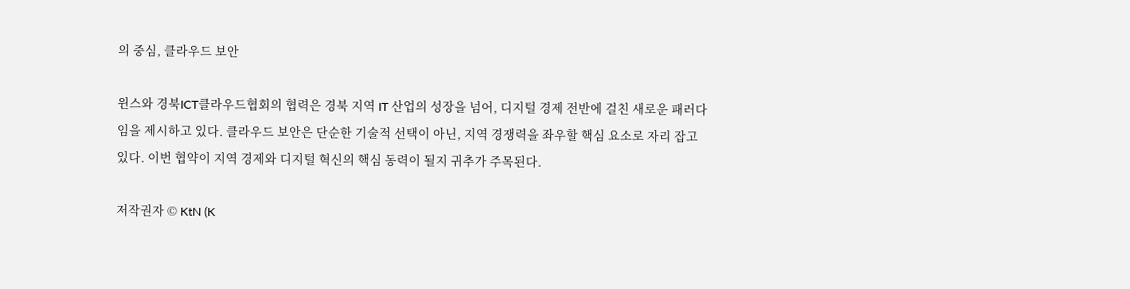의 중심, 클라우드 보안

윈스와 경북ICT클라우드협회의 협력은 경북 지역 IT 산업의 성장을 넘어, 디지털 경제 전반에 걸친 새로운 패러다임을 제시하고 있다. 클라우드 보안은 단순한 기술적 선택이 아닌, 지역 경쟁력을 좌우할 핵심 요소로 자리 잡고 있다. 이번 협약이 지역 경제와 디지털 혁신의 핵심 동력이 될지 귀추가 주목된다.

저작권자 © KtN (K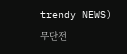trendy NEWS) 무단전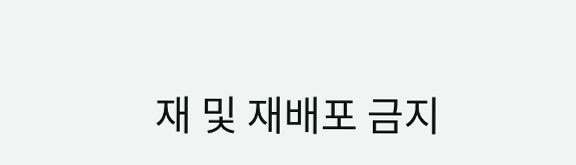재 및 재배포 금지